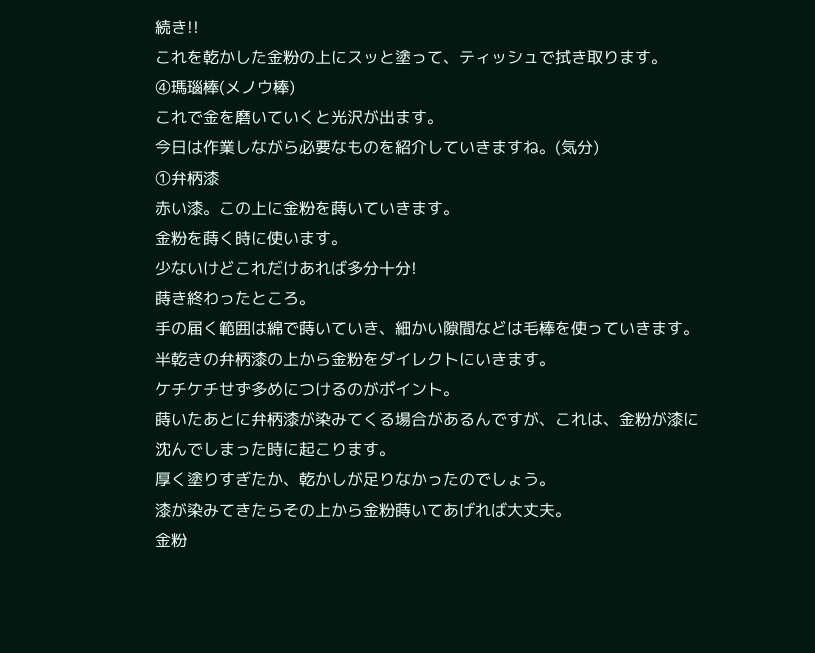続き!!
これを乾かした金粉の上にスッと塗って、ティッシュで拭き取ります。
④瑪瑙棒(メノウ棒)
これで金を磨いていくと光沢が出ます。
今日は作業しながら必要なものを紹介していきますね。(気分)
①弁柄漆
赤い漆。この上に金粉を蒔いていきます。
金粉を蒔く時に使います。
少ないけどこれだけあれば多分十分!
蒔き終わったところ。
手の届く範囲は綿で蒔いていき、細かい隙間などは毛棒を使っていきます。
半乾きの弁柄漆の上から金粉をダイレクトにいきます。
ケチケチせず多めにつけるのがポイント。
蒔いたあとに弁柄漆が染みてくる場合があるんですが、これは、金粉が漆に沈んでしまった時に起こります。
厚く塗りすぎたか、乾かしが足りなかったのでしょう。
漆が染みてきたらその上から金粉蒔いてあげれば大丈夫。
金粉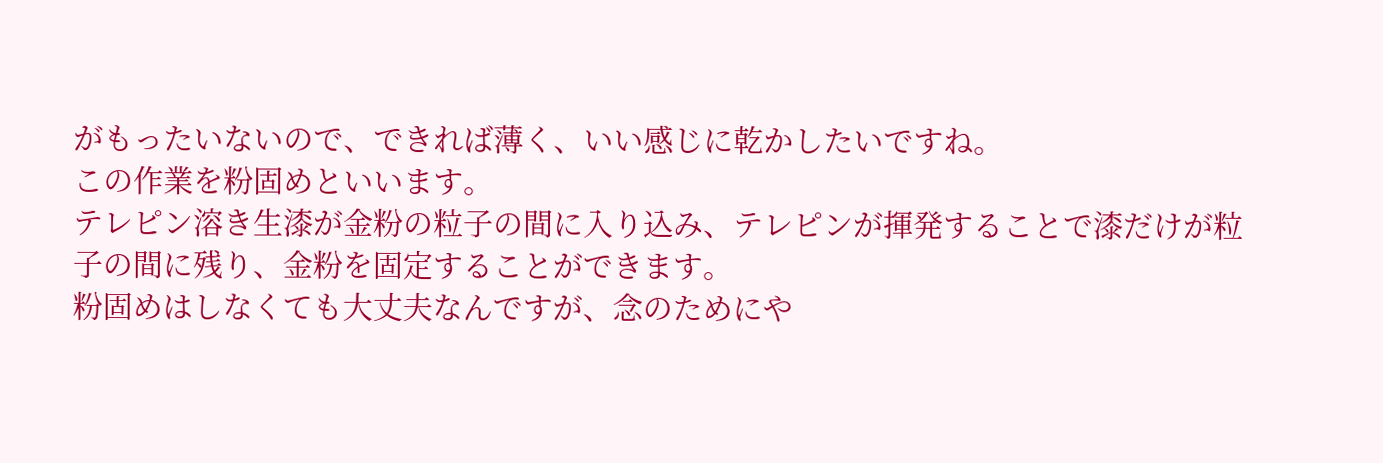がもったいないので、できれば薄く、いい感じに乾かしたいですね。
この作業を粉固めといいます。
テレピン溶き生漆が金粉の粒子の間に入り込み、テレピンが揮発することで漆だけが粒子の間に残り、金粉を固定することができます。
粉固めはしなくても大丈夫なんですが、念のためにや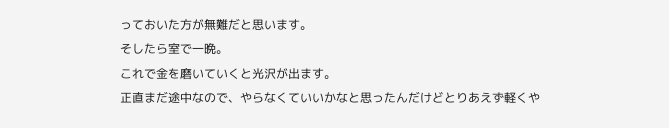っておいた方が無難だと思います。
そしたら室で一晩。
これで金を磨いていくと光沢が出ます。
正直まだ途中なので、やらなくていいかなと思ったんだけどとりあえず軽くや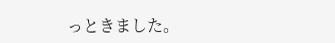っときました。